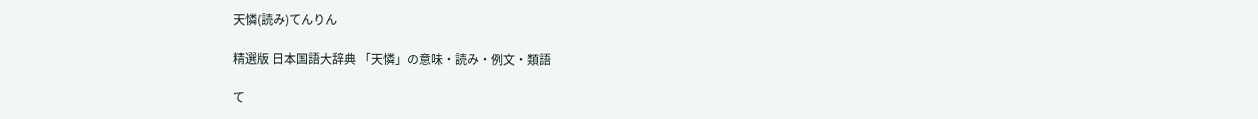天憐(読み)てんりん

精選版 日本国語大辞典 「天憐」の意味・読み・例文・類語

て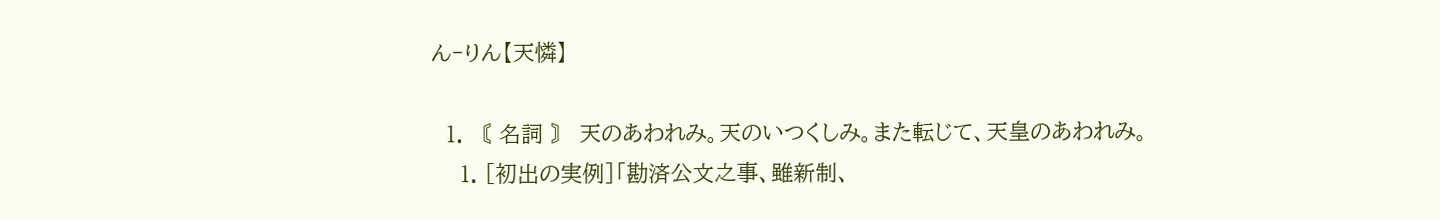ん‐りん【天憐】

  1. 〘 名詞 〙 天のあわれみ。天のいつくしみ。また転じて、天皇のあわれみ。
    1. [初出の実例]「勘済公文之事、雖新制、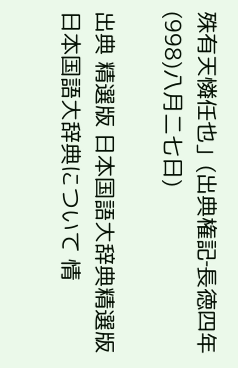殊有天憐任也」(出典権記‐長徳四年(998)八月二七日)

出典 精選版 日本国語大辞典精選版 日本国語大辞典について 情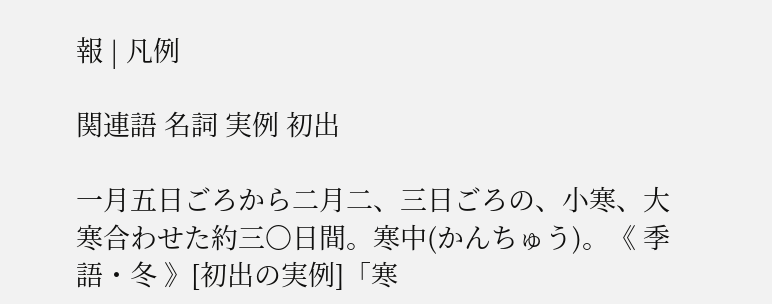報 | 凡例

関連語 名詞 実例 初出

一月五日ごろから二月二、三日ごろの、小寒、大寒合わせた約三〇日間。寒中(かんちゅう)。《 季語・冬 》[初出の実例]「寒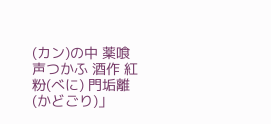(カン)の中 薬喰 声つかふ 酒作 紅粉(べに) 門垢離(かどごり)」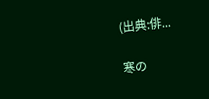(出典:俳...

寒の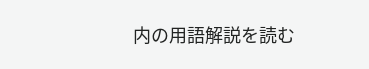内の用語解説を読む